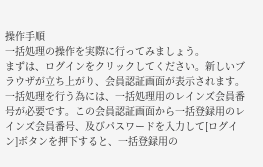操作手順
一括処理の操作を実際に行ってみましょう。
まずは、ログインをクリックしてください。新しいブラウザが立ち上がり、会員認証画面が表示されます。
一括処理を行う為には、一括処理用のレインズ会員番号が必要です。この会員認証画面から一括登録用のレインズ会員番号、及びパスワードを入力して[ログイン]ボタンを押下すると、一括登録用の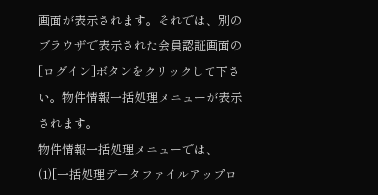画面が表示されます。それでは、別のブラウザで表示された会員認証画面の[ログイン]ボタンをクリックして下さい。物件情報一括処理メニューが表示されます。
物件情報一括処理メニューでは、(1)[一括処理データファイルアップロ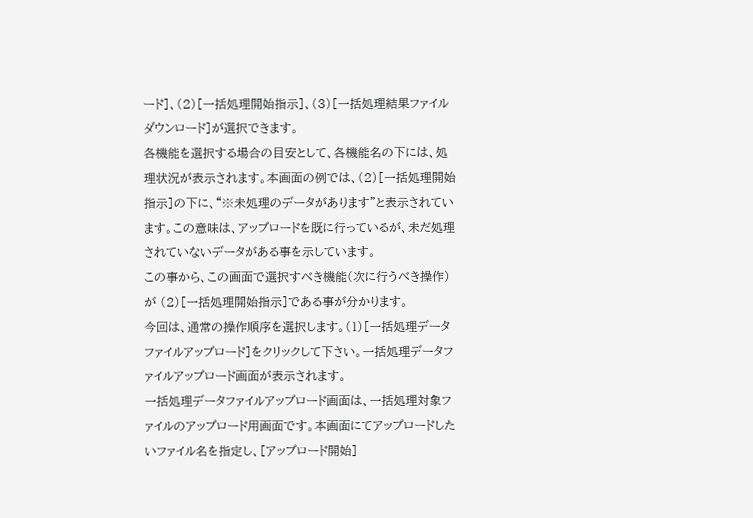ード]、(2)[一括処理開始指示]、(3)[一括処理結果ファイルダウンロード]が選択できます。
各機能を選択する場合の目安として、各機能名の下には、処理状況が表示されます。本画面の例では、(2)[一括処理開始指示]の下に、“※未処理のデータがあります”と表示されています。この意味は、アップロードを既に行っているが、未だ処理されていないデータがある事を示しています。
この事から、この画面で選択すべき機能(次に行うべき操作)が (2)[一括処理開始指示]である事が分かります。
今回は、通常の操作順序を選択します。(1)[一括処理データファイルアップロード]をクリックして下さい。一括処理データファイルアップロード画面が表示されます。
一括処理データファイルアップロード画面は、一括処理対象ファイルのアップロード用画面です。本画面にてアップロードしたいファイル名を指定し、[アップロード開始]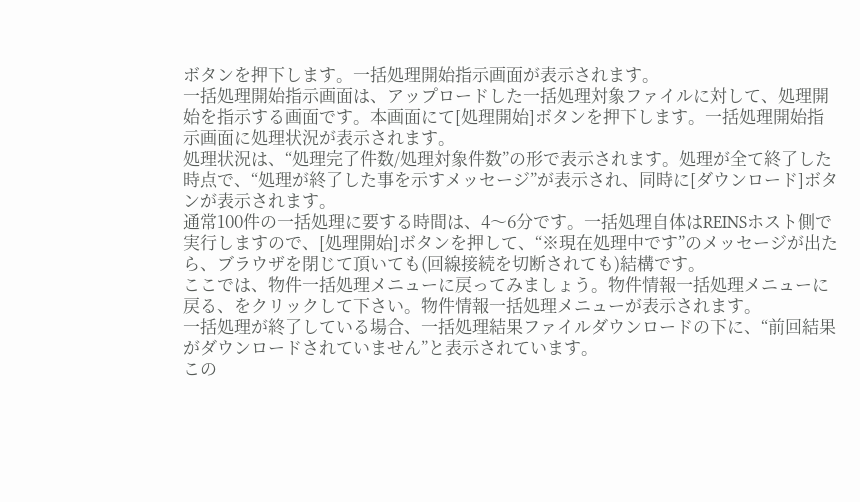ボタンを押下します。一括処理開始指示画面が表示されます。
一括処理開始指示画面は、アップロードした一括処理対象ファイルに対して、処理開始を指示する画面です。本画面にて[処理開始]ボタンを押下します。一括処理開始指示画面に処理状況が表示されます。
処理状況は、“処理完了件数/処理対象件数”の形で表示されます。処理が全て終了した時点で、“処理が終了した事を示すメッセージ”が表示され、同時に[ダウンロード]ボタンが表示されます。
通常100件の一括処理に要する時間は、4〜6分です。一括処理自体はREINSホスト側で実行しますので、[処理開始]ボタンを押して、“※現在処理中です”のメッセージが出たら、ブラウザを閉じて頂いても(回線接続を切断されても)結構です。
ここでは、物件一括処理メニューに戻ってみましょう。物件情報一括処理メニューに戻る、をクリックして下さい。物件情報一括処理メニューが表示されます。
一括処理が終了している場合、一括処理結果ファイルダウンロードの下に、“前回結果がダウンロードされていません”と表示されています。
この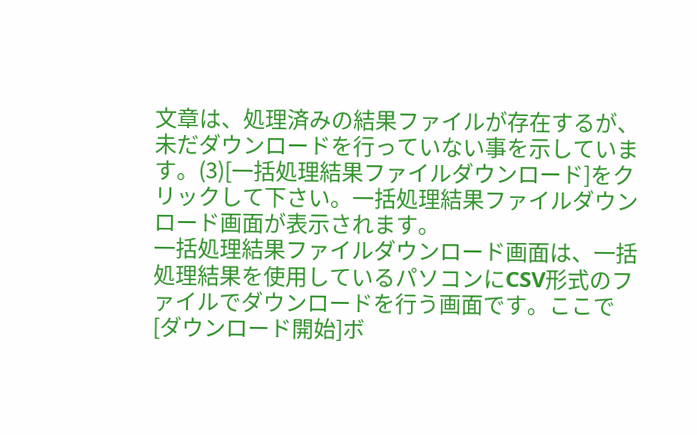文章は、処理済みの結果ファイルが存在するが、未だダウンロードを行っていない事を示しています。(3)[一括処理結果ファイルダウンロード]をクリックして下さい。一括処理結果ファイルダウンロード画面が表示されます。
一括処理結果ファイルダウンロード画面は、一括処理結果を使用しているパソコンにCSV形式のファイルでダウンロードを行う画面です。ここで[ダウンロード開始]ボ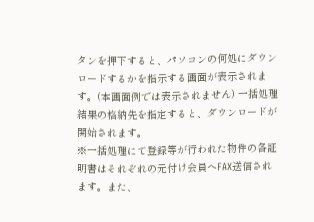タンを押下すると、パソコンの何処にダウンロードするかを指示する画面が表示されます。(本画面例では表示されません) 一括処理結果の格納先を指定すると、ダウンロードが開始されます。
※一括処理にて登録等が行われた物件の各証明書はそれぞれの元付け会員へFAX送信されます。また、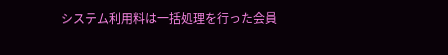システム利用料は一括処理を行った会員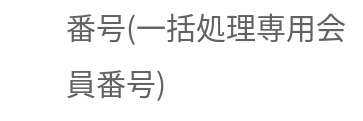番号(一括処理専用会員番号)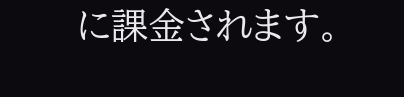に課金されます。